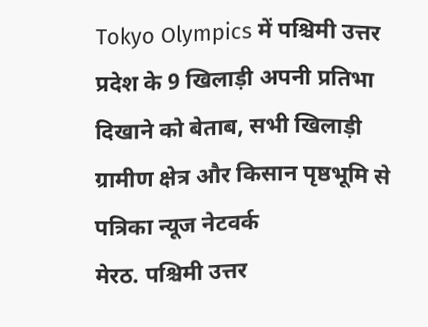Tokyo Olympics में पश्चिमी उत्तर प्रदेश के 9 खिलाड़ी अपनी प्रतिभा दिखाने को बेताब, सभी खिलाड़ी ग्रामीण क्षेत्र और किसान पृष्ठभूमि से
पत्रिका न्यूज नेटवर्क
मेरठ. पश्चिमी उत्तर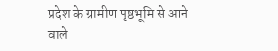प्रदेश के ग्रामीण पृष्ठभूमि से आने वाले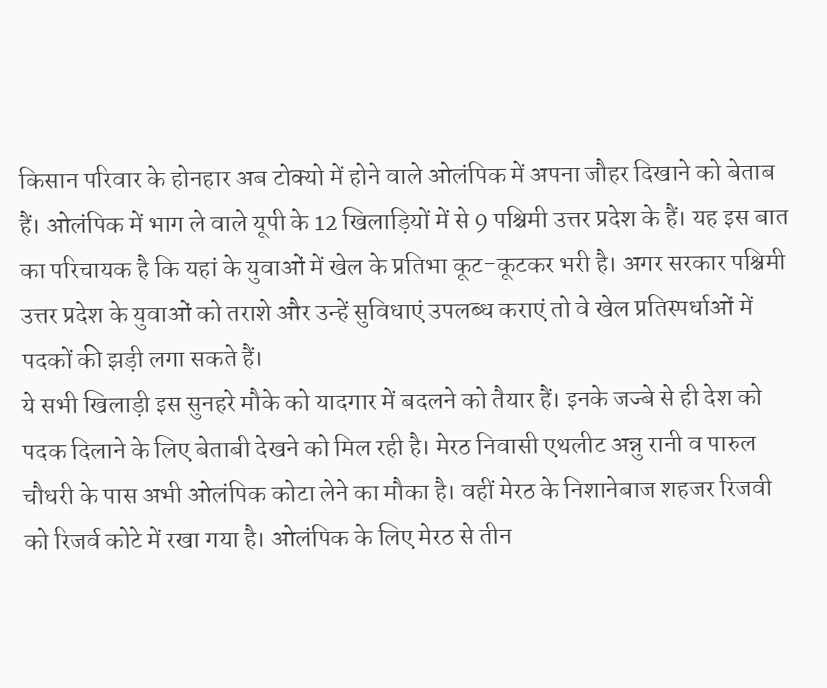किसान परिवार के होनहार अब टोक्यो में होने वाले ओलंपिक में अपना जौहर दिखाने को बेताब हैं। ओलंपिक में भाग ले वाले यूपी के 12 खिलाड़ियों में से 9 पश्चिमी उत्तर प्रदेश के हैं। यह इस बात का परिचायक है कि यहां के युवाओं में खेल के प्रतिभा कूट-कूटकर भरी है। अगर सरकार पश्चिमी उत्तर प्रदेश के युवाओं को तराशे और उन्हें सुविधाएं उपलब्ध कराएं तो वे खेल प्रतिस्पर्धाओं में पदकों की झड़ी लगा सकते हैं।
ये सभी खिलाड़ी इस सुनहरे मौके को यादगार में बदलने को तैयार हैं। इनके जज्बे से ही देश को पदक दिलाने के लिए बेताबी देखने को मिल रही है। मेरठ निवासी एथलीट अन्नु रानी व पारुल चौधरी के पास अभी ओलंपिक कोटा लेने का मौका है। वहीं मेरठ के निशानेबाज शहजर रिजवी को रिजर्व कोटे में रखा गया है। ओलंपिक के लिए मेरठ से तीन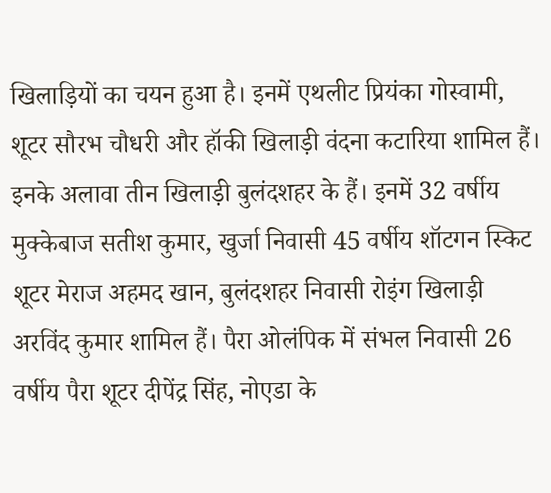खिलाड़ियों का चयन हुआ है। इनमें एथलीट प्रियंका गोस्वामी, शूटर सौरभ चौधरी और हॉकी खिलाड़ी वंदना कटारिया शामिल हैं।
इनके अलावा तीन खिलाड़ी बुलंदशहर के हैं। इनमें 32 वर्षीय मुक्केबाज सतीश कुमार, खुर्जा निवासी 45 वर्षीय शॉटगन स्किट शूटर मेराज अहमद खान, बुलंदशहर निवासी रोइंग खिलाड़ी अरविंद कुमार शामिल हैं। पैरा ओलंपिक में संभल निवासी 26 वर्षीय पैरा शूटर दीपेंद्र सिंह, नोएडा के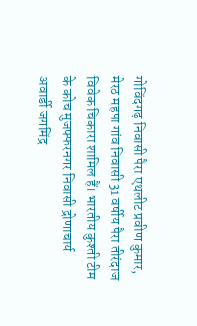गोविंदगढ़ निवासी पैरा एथलीट प्रवीण कुमार, मेरठ महपा गांव निवासी 31 वर्षीय पैरा तीरंदाज विवेक चिकारा शामिल हैं। भारतीय कुश्ती टीम के कोच मुजफ्फरनगर निवासी द्रोणाचार्य अवार्डी जगमिंद्र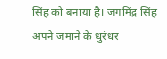सिंह को बनाया है। जगमिंद्र सिंह अपने जमाने के धुरंधर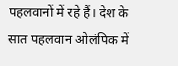पहलवानों में रहे हैं। देश के सात पहलवान ओलंपिक में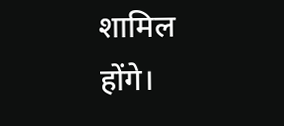शामिल होंगे।